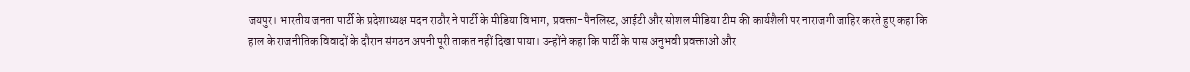जयपुर। भारतीय जनता पार्टी के प्रदेशाध्यक्ष मदन राठौर ने पार्टी के मीडिया विभाग, प्रवक्ता-पैनलिस्ट, आईटी और सोशल मीडिया टीम की कार्यशैली पर नाराजगी जाहिर करते हुए कहा कि हाल के राजनीतिक विवादों के दौरान संगठन अपनी पूरी ताकत नहीं दिखा पाया। उन्होंने कहा कि पार्टी के पास अनुभवी प्रवक्ताओं और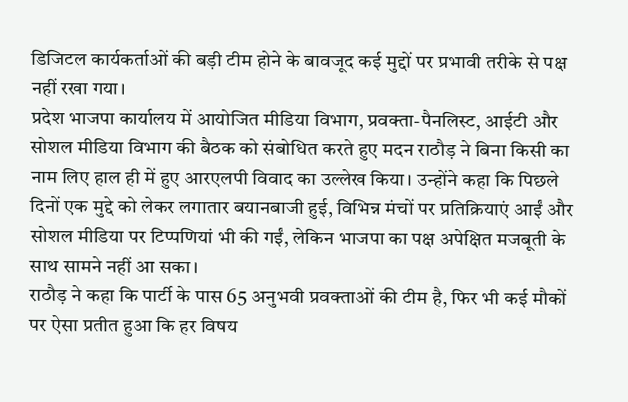डिजिटल कार्यकर्ताओं की बड़ी टीम होने के बावजूद कई मुद्दों पर प्रभावी तरीके से पक्ष नहीं रखा गया।
प्रदेश भाजपा कार्यालय में आयोजित मीडिया विभाग, प्रवक्ता-पैनलिस्ट, आईटी और सोशल मीडिया विभाग की बैठक को संबोधित करते हुए मदन राठौड़ ने बिना किसी का नाम लिए हाल ही में हुए आरएलपी विवाद का उल्लेख किया। उन्होंने कहा कि पिछले दिनों एक मुद्दे को लेकर लगातार बयानबाजी हुई, विभिन्न मंचों पर प्रतिक्रियाएं आईं और सोशल मीडिया पर टिप्पणियां भी की गईं, लेकिन भाजपा का पक्ष अपेक्षित मजबूती के साथ सामने नहीं आ सका।
राठौड़ ने कहा कि पार्टी के पास 65 अनुभवी प्रवक्ताओं की टीम है, फिर भी कई मौकों पर ऐसा प्रतीत हुआ कि हर विषय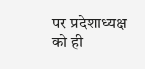पर प्रदेशाध्यक्ष को ही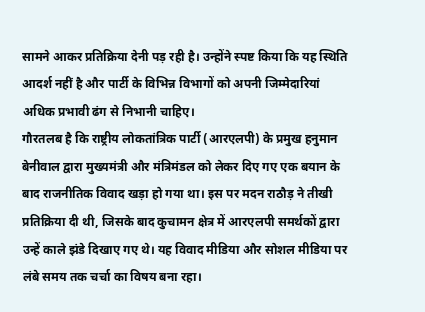सामने आकर प्रतिक्रिया देनी पड़ रही है। उन्होंने स्पष्ट किया कि यह स्थिति आदर्श नहीं है और पार्टी के विभिन्न विभागों को अपनी जिम्मेदारियां अधिक प्रभावी ढंग से निभानी चाहिए।
गौरतलब है कि राष्ट्रीय लोकतांत्रिक पार्टी (आरएलपी) के प्रमुख हनुमान बेनीवाल द्वारा मुख्यमंत्री और मंत्रिमंडल को लेकर दिए गए एक बयान के बाद राजनीतिक विवाद खड़ा हो गया था। इस पर मदन राठौड़ ने तीखी प्रतिक्रिया दी थी, जिसके बाद कुचामन क्षेत्र में आरएलपी समर्थकों द्वारा उन्हें काले झंडे दिखाए गए थे। यह विवाद मीडिया और सोशल मीडिया पर लंबे समय तक चर्चा का विषय बना रहा।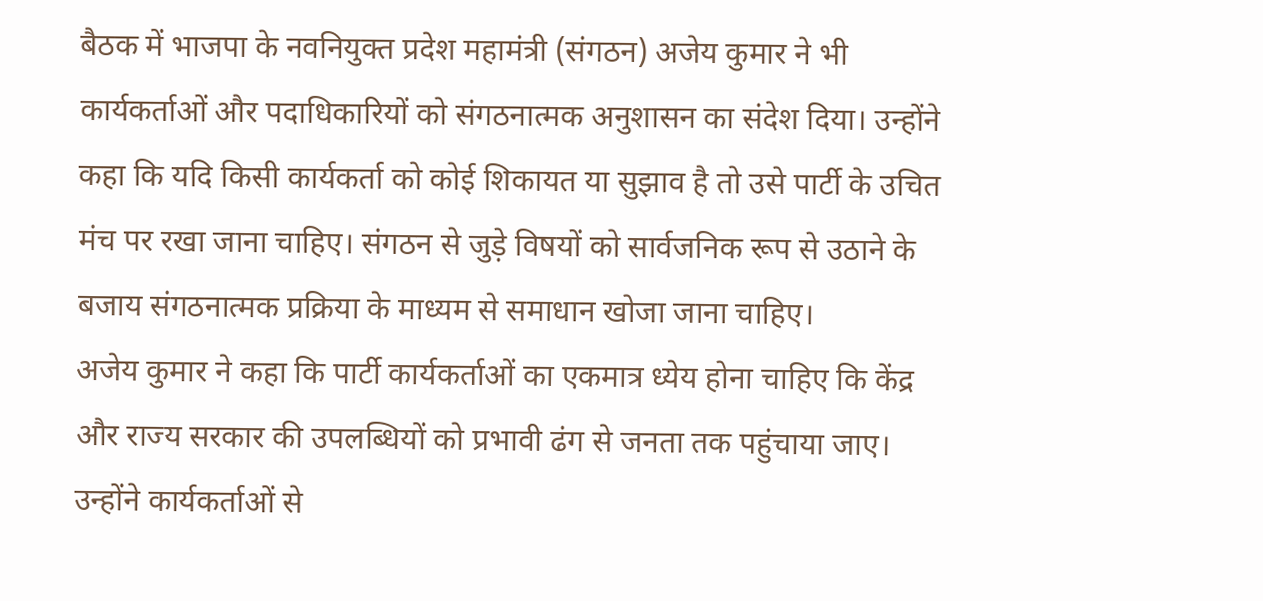बैठक में भाजपा के नवनियुक्त प्रदेश महामंत्री (संगठन) अजेय कुमार ने भी कार्यकर्ताओं और पदाधिकारियों को संगठनात्मक अनुशासन का संदेश दिया। उन्होंने कहा कि यदि किसी कार्यकर्ता को कोई शिकायत या सुझाव है तो उसे पार्टी के उचित मंच पर रखा जाना चाहिए। संगठन से जुड़े विषयों को सार्वजनिक रूप से उठाने के बजाय संगठनात्मक प्रक्रिया के माध्यम से समाधान खोजा जाना चाहिए।
अजेय कुमार ने कहा कि पार्टी कार्यकर्ताओं का एकमात्र ध्येय होना चाहिए कि केंद्र और राज्य सरकार की उपलब्धियों को प्रभावी ढंग से जनता तक पहुंचाया जाए। उन्होंने कार्यकर्ताओं से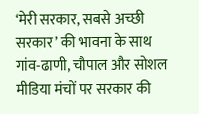‘मेरी सरकार, सबसे अच्छी सरकार’ की भावना के साथ गांव-ढाणी, चौपाल और सोशल मीडिया मंचों पर सरकार की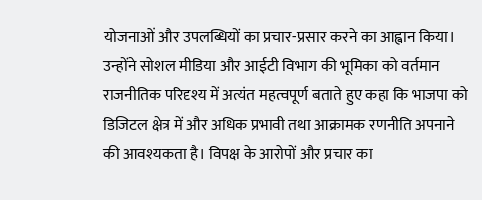योजनाओं और उपलब्धियों का प्रचार-प्रसार करने का आह्वान किया।
उन्होंने सोशल मीडिया और आईटी विभाग की भूमिका को वर्तमान राजनीतिक परिदृश्य में अत्यंत महत्वपूर्ण बताते हुए कहा कि भाजपा को डिजिटल क्षेत्र में और अधिक प्रभावी तथा आक्रामक रणनीति अपनाने की आवश्यकता है। विपक्ष के आरोपों और प्रचार का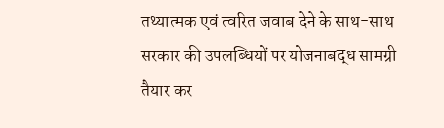तथ्यात्मक एवं त्वरित जवाब देने के साथ-साथ सरकार की उपलब्धियों पर योजनाबद्ध सामग्री तैयार कर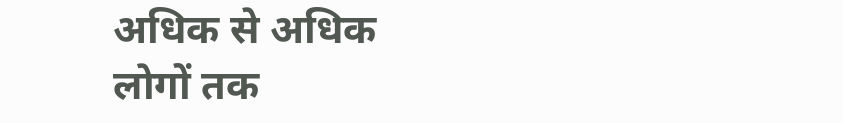अधिक से अधिक लोगों तक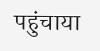पहुंचाया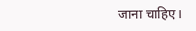जाना चाहिए।